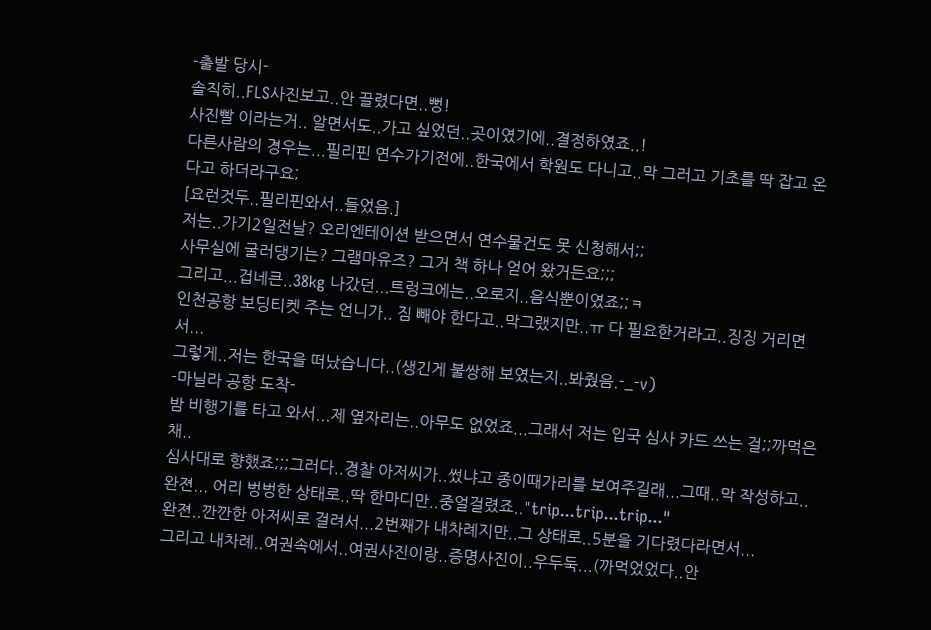-출발 당시-
솔직히..FLS사진보고..안 끌렸다면..뻥!
사진빨 이라는거.. 알면서도..가고 싶었던..곳이였기에..결정하였죠..!
다른사람의 경우는...필리핀 연수가기전에..한국에서 학원도 다니고..막 그러고 기초를 딱 잡고 온다고 하더라구요;
[요런것두..필리핀와서..들었음.]
저는..가기2일전날? 오리엔테이션 받으면서 연수물건도 못 신청해서;;
사무실에 굴러댕기는? 그램마유즈? 그거 책 하나 얻어 왔거든요;;;
그리고...겁네큰..38kg 나갔던...트렁크에는..오로지..음식뿐이였죠;;ㅋ
인천공항 보딩티켓 주는 언니가.. 짐 빼야 한다고..막그랬지만..ㅠ 다 필요한거라고..징징 거리면서...
그렇게..저는 한국을 떠났습니다..(생긴게 불쌍해 보였는지..봐줬음.-_-v)
-마닐라 공항 도착-
밤 비행기를 타고 와서...제 옆자리는..아무도 없었죠...그래서 저는 입국 심사 카드 쓰는 걸;;까먹은 채..
심사대로 향했죠;;;그러다..경찰 아저씨가..썼냐고 종이때가리를 보여주길래...그때..막 작성하고..
완젼... 어리 벙벙한 상태로..딱 한마디만..중얼걸렸죠.."trip...trip...trip..."
완젼..깐깐한 아저씨로 걸려서...2번째가 내차례지만..그 상태로..5분을 기다렸다라면서...
그리고 내차례..여권속에서..여권사진이랑..증명사진이..우두둑...(까먹었었다..안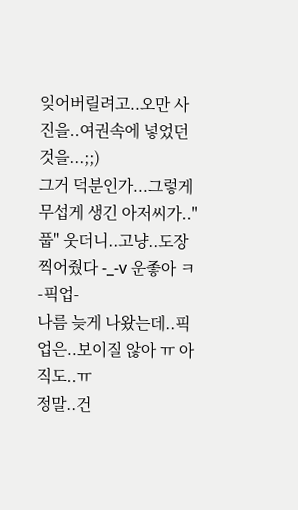잊어버릴려고..오만 사진을..여권속에 넣었던 것을...;;)
그거 덕분인가...그렇게 무섭게 생긴 아저씨가.."풉" 웃더니..고냥..도장 찍어줬다 -_-v 운좋아 ㅋ
-픽업-
나름 늦게 나왔는데..픽업은..보이질 않아 ㅠ 아직도..ㅠ
정말..건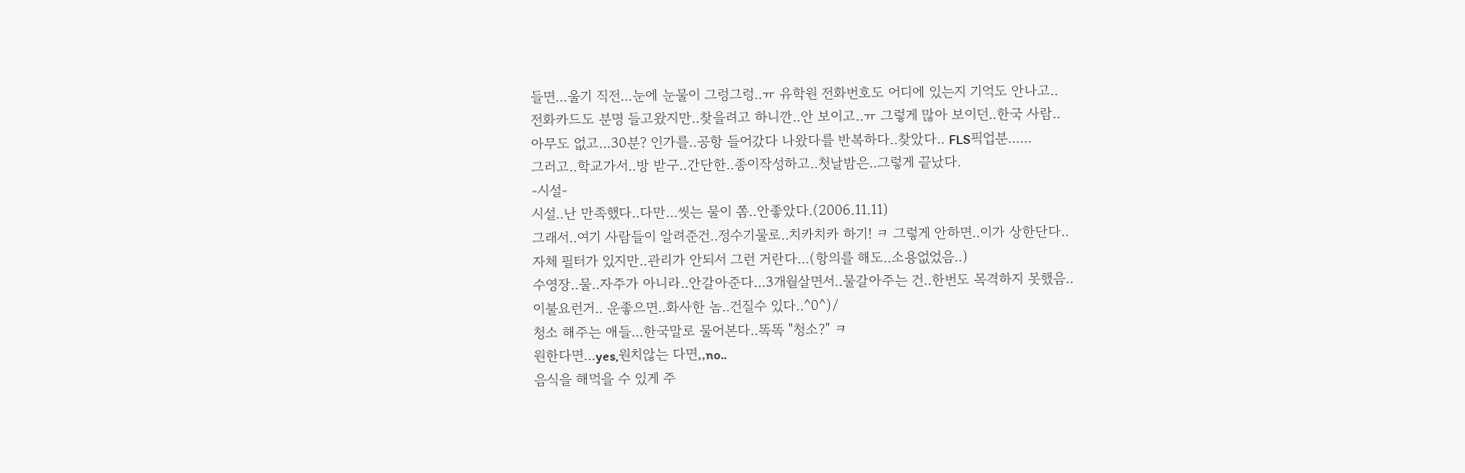들면...울기 직전...눈에 눈물이 그렁그렁..ㅠ 유학원 전화번호도 어디에 있는지 기억도 안나고..
전화카드도 분명 들고왔지만..찾을려고 하니깐..안 보이고..ㅠ 그렇게 많아 보이던..한국 사람..
아무도 없고...30분? 인가를..공항 들어갔다 나왔다를 반복하다..찾았다.. FLS픽업분......
그러고..학교가서..방 받구..간단한..종이작성하고..첫날밤은..그렇게 끝났다.
-시설-
시설..난 만족했다..다만...씻는 물이 쫌..안좋았다.(2006.11.11)
그래서..여기 사람들이 알려준건..정수기물로..치카치카 하기! ㅋ 그렇게 안하면..이가 상한단다..
자체 필터가 있지만..관리가 안되서 그런 거란다...(항의를 해도..소용없었음..)
수영장..물..자주가 아니라..안갈아준다...3개월살면서..물갈아주는 건..한번도 목격하지 못했음..
이불요런거.. 운좋으면..화사한 놈..건질수 있다..^0^)/
청소 해주는 애들...한국말로 물어본다..똑똑 "청소?" ㅋ
원한다면...yes,원치않는 다면,,no..
음식을 해먹을 수 있게 주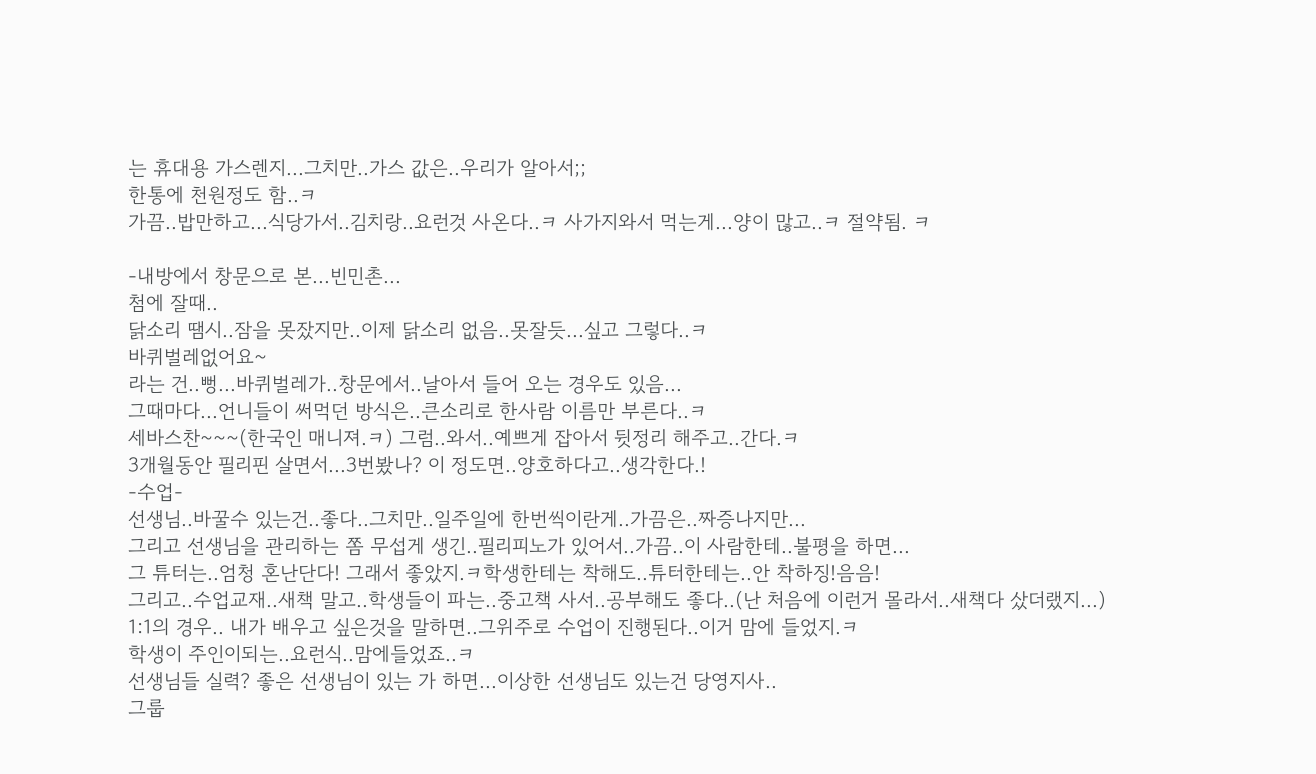는 휴대용 가스렌지...그치만..가스 값은..우리가 알아서;;
한통에 천원정도 함..ㅋ
가끔..밥만하고...식당가서..김치랑..요런것 사온다..ㅋ 사가지와서 먹는게...양이 많고..ㅋ 절약됨. ㅋ

-내방에서 창문으로 본...빈민촌...
첨에 잘때..
닭소리 땜시..잠을 못잤지만..이제 닭소리 없음..못잘듯...싶고 그렇다..ㅋ
바퀴벌레없어요~
라는 건..뻥...바퀴벌레가..창문에서..날아서 들어 오는 경우도 있음...
그때마다...언니들이 써먹던 방식은..큰소리로 한사람 이름만 부른다..ㅋ
세바스찬~~~(한국인 매니져.ㅋ) 그럼..와서..예쁘게 잡아서 뒷정리 해주고..간다.ㅋ
3개월동안 필리핀 살면서...3번봤나? 이 정도면..양호하다고..생각한다.!
-수업-
선생님..바꿀수 있는건..좋다..그치만..일주일에 한번씩이란게..가끔은..짜증나지만...
그리고 선생님을 관리하는 쫌 무섭게 생긴..필리피노가 있어서..가끔..이 사람한테..불평을 하면...
그 튜터는..엄청 혼난단다! 그래서 좋았지.ㅋ학생한테는 착해도..튜터한테는..안 착하징!음음!
그리고..수업교재..새책 말고..학생들이 파는..중고책 사서..공부해도 좋다..(난 처음에 이런거 몰라서..새책다 샀더랬지...)
1:1의 경우.. 내가 배우고 싶은것을 말하면..그위주로 수업이 진행된다..이거 맘에 들었지.ㅋ
학생이 주인이되는..요런식..맘에들었죠..ㅋ
선생님들 실력? 좋은 선생님이 있는 가 하면...이상한 선생님도 있는건 당영지사..
그룹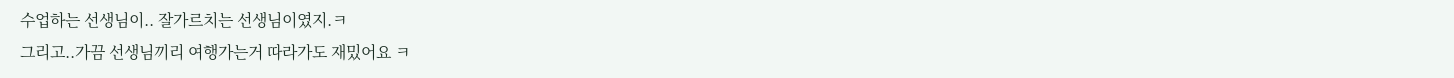수업하는 선생님이.. 잘가르치는 선생님이였지.ㅋ
그리고..가끔 선생님끼리 여행가는거 따라가도 재밌어요 ㅋ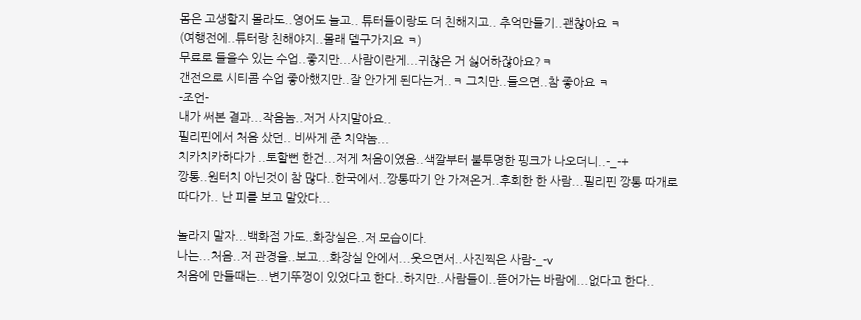몸은 고생할지 몰라도..영어도 늘고.. 튜터들이랑도 더 친해지고.. 추억만들기..괜찮아요 ㅋ
(여행전에..튜터랑 친해야지..몰래 델구가지요 ㅋ)
무료로 들을수 있는 수업..좋지만...사람이란게...귀찮은 거 싫어하잖아요?ㅋ
갠전으로 시티콤 수업 좋아했지만..잘 안가게 된다는거..ㅋ 그치만..들으면..참 좋아요 ㅋ
-조언-
내가 써본 결과...작음놈..저거 사지말아요..
필리핀에서 처음 샀던.. 비싸게 준 치약놈...
치카치카하다가 ..토할뻔 한건...저게 처음이였음..색깔부터 불투명한 핑크가 나오더니..-_-+
깡통..원터치 아닌것이 참 많다..한국에서..깡통따기 안 가져온거..후회한 한 사람...필리핀 깡통 따개로 따다가.. 난 피를 보고 말았다...

놀라지 말자...백화점 가도..화장실은..저 모습이다.
나는...처음..저 관경을..보고...화장실 안에서...웃으면서..사진찍은 사람-_-v
처음에 만들때는...변기뚜껑이 있었다고 한다..하지만..사람들이..뜯어가는 바람에...없다고 한다..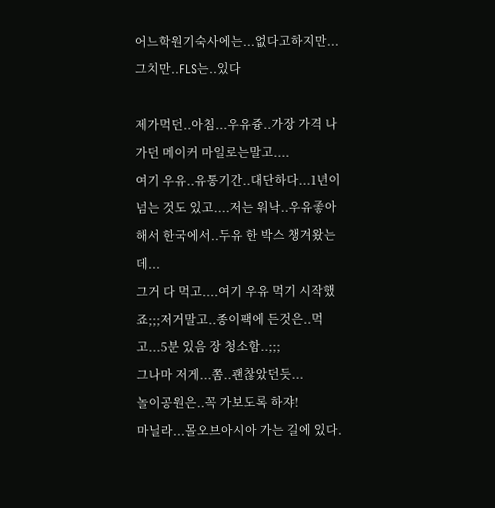어느학원기숙사에는...없다고하지만...그치만..FLS는..있다

제가먹던..아침...우유즁..가장 가격 나가던 메이커 마일로는말고....
여기 우유..유통기간..대단하다...1년이 넘는 것도 있고....저는 워낙..우유좋아해서 한국에서..두유 한 박스 챙겨왔는데...
그거 다 먹고....여기 우유 먹기 시작했죠;;;저거말고..종이팩에 든것은..먹고...5분 있음 장 청소함..;;;
그나마 저게...쫌..괜찮았던듯...
놀이공원은..꼭 가보도록 하쟈!
마닐라...몰오브아시아 가는 길에 있다.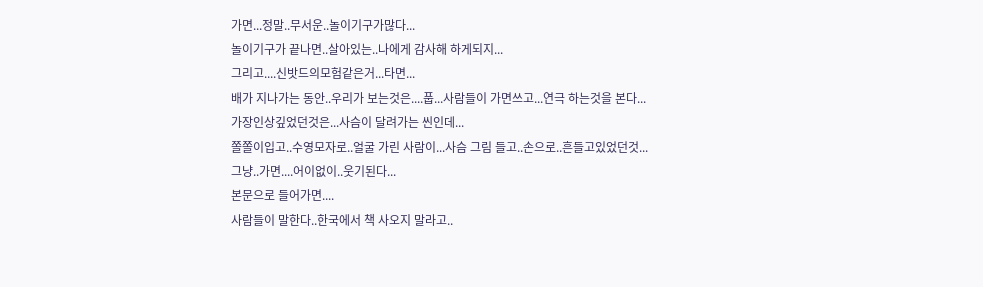가면...정말..무서운..놀이기구가많다...
놀이기구가 끝나면..살아있는..나에게 감사해 하게되지...
그리고....신밧드의모험같은거...타면...
배가 지나가는 동안..우리가 보는것은....풉...사람들이 가면쓰고...연극 하는것을 본다...
가장인상깊었던것은...사슴이 달려가는 씬인데...
쫄쫄이입고..수영모자로..얼굴 가린 사람이...사슴 그림 들고..손으로..흔들고있었던것...
그냥..가면....어이없이..웃기된다...
본문으로 들어가면....
사람들이 말한다..한국에서 책 사오지 말라고..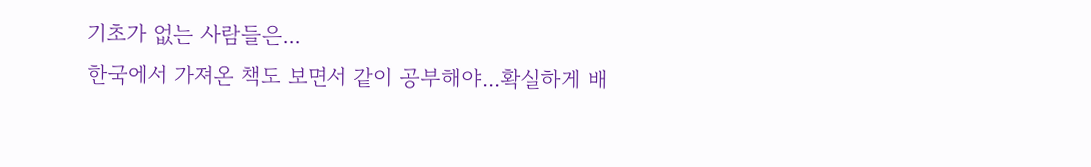기초가 없는 사람들은...
한국에서 가져온 책도 보면서 같이 공부해야...확실하게 배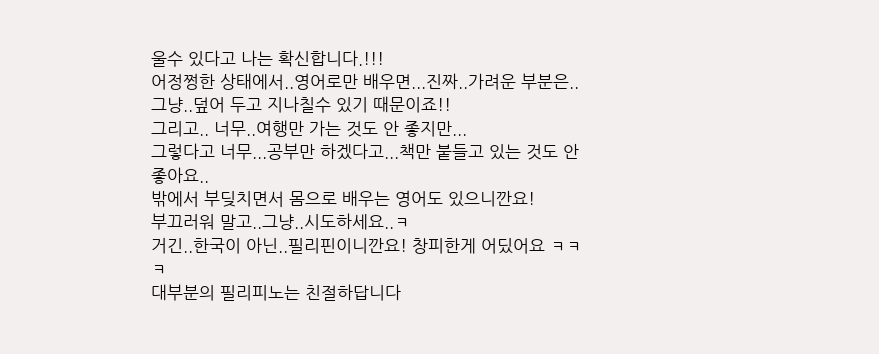울수 있다고 나는 확신합니다.!!!
어정쩡한 상태에서..영어로만 배우면...진짜..가려운 부분은..
그냥..덮어 두고 지나칠수 있기 때문이죠!!
그리고.. 너무..여행만 가는 것도 안 좋지만...
그렇다고 너무...공부만 하겠다고...책만 붙들고 있는 것도 안 좋아요..
밖에서 부딪치면서 몸으로 배우는 영어도 있으니깐요!
부끄러워 말고..그냥..시도하세요..ㅋ
거긴..한국이 아닌..필리핀이니깐요! 창피한게 어딨어요 ㅋㅋㅋ
대부분의 필리피노는 친절하답니다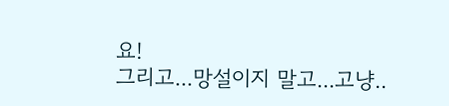요!
그리고...망설이지 말고...고냥..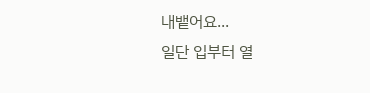내뱉어요...
일단 입부터 열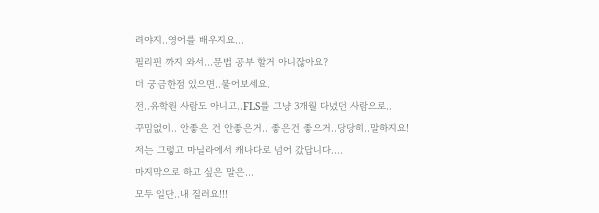려야지..영어를 배우지요...
필리핀 까지 와서...문법 공부 할거 아니잖아요?
더 궁금한점 있으면..물어보세요.
전..유학원 사람도 아니고..FLS를 그냥 3개월 다녔던 사람으로..
꾸밈없이.. 안좋은 건 안좋은거.. 좋은건 좋으거..당당히..말하지요!
저는 그렇고 마닐라에서 캐나다로 넘어 갔답니다....
마지막으로 하고 싶은 말은...
모두 일단..내 질러요!!!